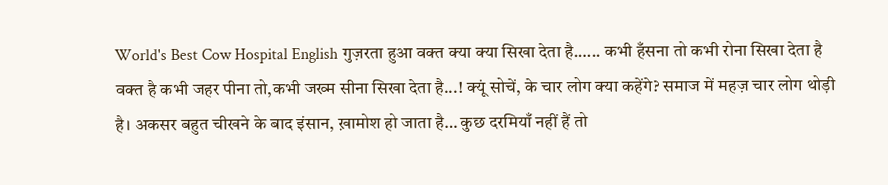World's Best Cow Hospital English गुज़रता हुआ वक्त क्या क्या सिखा देता है.….. कभी हँसना तो कभी रोना सिखा देता है वक्त है कभी जहर पीना तो,कभी जख्म सीना सिखा देता है...! क्यूं सोचें, के चार लोग क्या कहेंगे? समाज में महज़ चार लोग थोड़ी है। अकसर बहुत चीखने के बाद इंसान, ख़ामोश हो जाता है… कुछ दरमियाँ नहीं हैं तो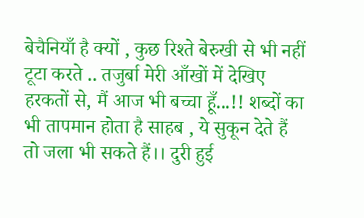बेचैनियाँ है क्यों , कुछ रिश्ते बेरुखी से भी नहीं टूटा करते .. तजुर्बा मेरी आँखों में देखिए हरकतों से, मैं आज भी बच्चा हूँ...!! शब्दों का भी तापमान होता है साहब , ये सुकून देते हैं तो जला भी सकते हैं।। दुरी हुई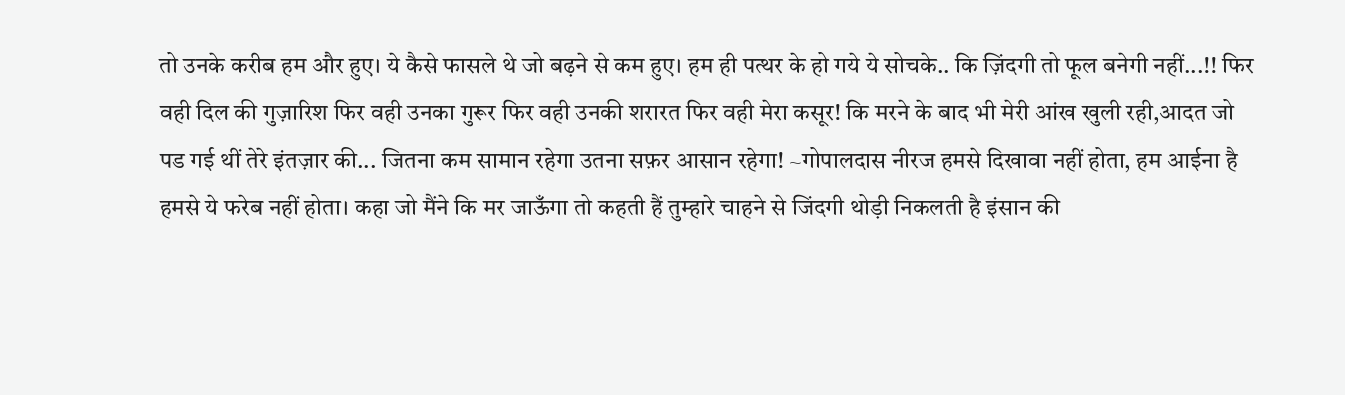तो उनके करीब हम और हुए। ये कैसे फासले थे जो बढ़ने से कम हुए। हम ही पत्थर के हो गये ये सोचके.. कि ज़िंदगी तो फूल बनेगी नहीं...!! फिर वही दिल की गुज़ारिश फिर वही उनका गुरूर फिर वही उनकी शरारत फिर वही मेरा कसूर! कि मरने के बाद भी मेरी आंख खुली रही,आदत जो पड गई थीं तेरे इंतज़ार की... जितना कम सामान रहेगा उतना सफ़र आसान रहेगा! ~गोपालदास नीरज हमसे दिखावा नहीं होता, हम आईना है हमसे ये फरेब नहीं होता। कहा जो मैंने कि मर जाऊँगा तो कहती हैं तुम्हारे चाहने से जिंदगी थोड़ी निकलती है इंसान की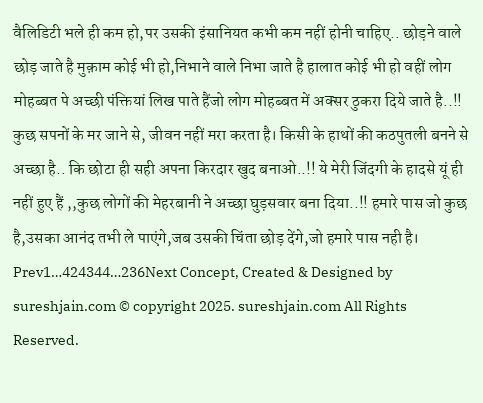वैलिडिटी भले ही कम हो,पर उसकी इंसानियत कभी कम नहीं होनी चाहिए.. छोड़ने वाले छोड़ जाते है मुक़ाम कोई भी हो,निभाने वाले निभा जाते है हालात कोई भी हो वहीं लोग मोहब्बत पे अच्छी पंक्तियां लिख पाते हैंजो लोग मोहब्बत में अक्सर ठुकरा दिये जाते है..!! कुछ सपनों के मर जाने से, जीवन नहीं मरा करता है। किसी के हाथों की कठपुतली बनने से अच्छा है.. कि छोटा ही सही अपना किरदार खुद बनाओ..!! ये मेरी जिंदगी के हादसे यूं ही नहीं हुए हैं ,,कुछ लोगों की मेहरबानी ने अच्छा घुड़सवार बना दिया..!! हमारे पास जो कुछ है,उसका आनंद तभी ले पाएंगे,जब उसकी चिंता छोड़ देंगे,जो हमारे पास नही है। Prev1…424344…236Next Concept, Created & Designed by sureshjain.com © copyright 2025. sureshjain.com All Rights Reserved.